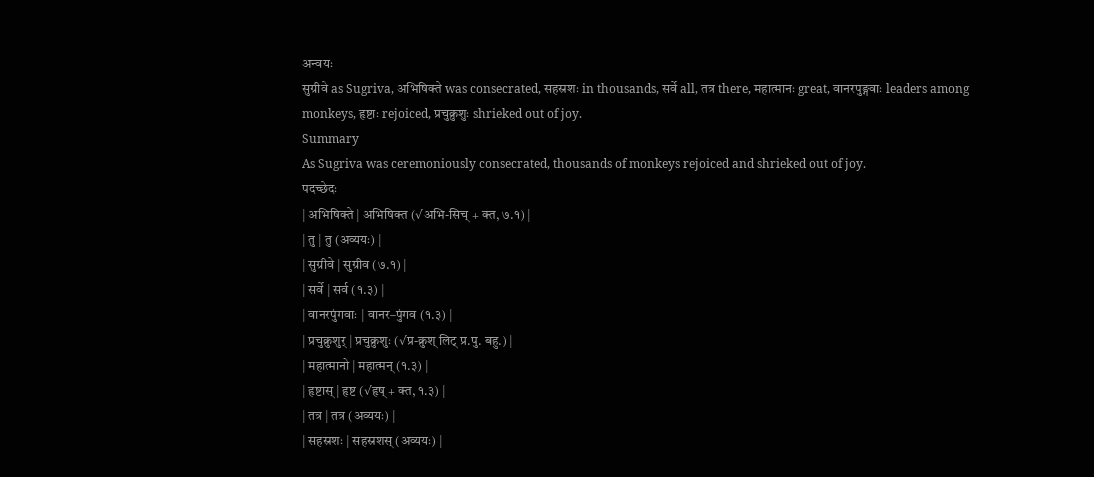अन्वयः
सुग्रीवे as Sugriva, अभिषिक्ते was consecrated, सहस्रशः in thousands, सर्वे all, तत्र there, महात्मानः great, वानरपुङ्गवाः leaders among monkeys, हृष्टाः rejoiced, प्रचुक्रुशुः shrieked out of joy.
Summary
As Sugriva was ceremoniously consecrated, thousands of monkeys rejoiced and shrieked out of joy.
पदच्छेदः
| अभिषिक्ते | अभिषिक्त (√अभि-सिच् + क्त, ७.१) |
| तु | तु (अव्ययः) |
| सुग्रीवे | सुग्रीव (७.१) |
| सर्वे | सर्व (१.३) |
| वानरपुंगवाः | वानर–पुंगव (१.३) |
| प्रचुक्रुशुर् | प्रचुक्रुशुः (√प्र-क्रुश् लिट् प्र.पु. बहु.) |
| महात्मानो | महात्मन् (१.३) |
| हृष्टास् | हृष्ट (√हृष् + क्त, १.३) |
| तत्र | तत्र (अव्ययः) |
| सहस्रशः | सहस्रशस् (अव्ययः) |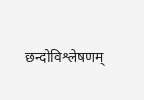छन्दोविश्लेषणम्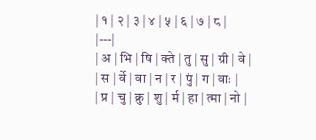| १ | २ | ३ | ४ | ५ | ६ | ७ | ८ |
|---|
| अ | भि | षि | क्ते | तु | सु | ग्री | वे |
| स | र्वे | वा | न | र | पुं | ग | वाः |
| प्र | चु | क्रु | शु | र्म | हा | त्मा | नो |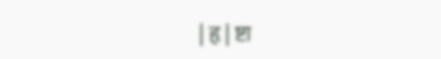| हृ | ष्टा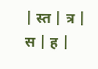| स्त | त्र | स | ह |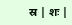स्र | शः |